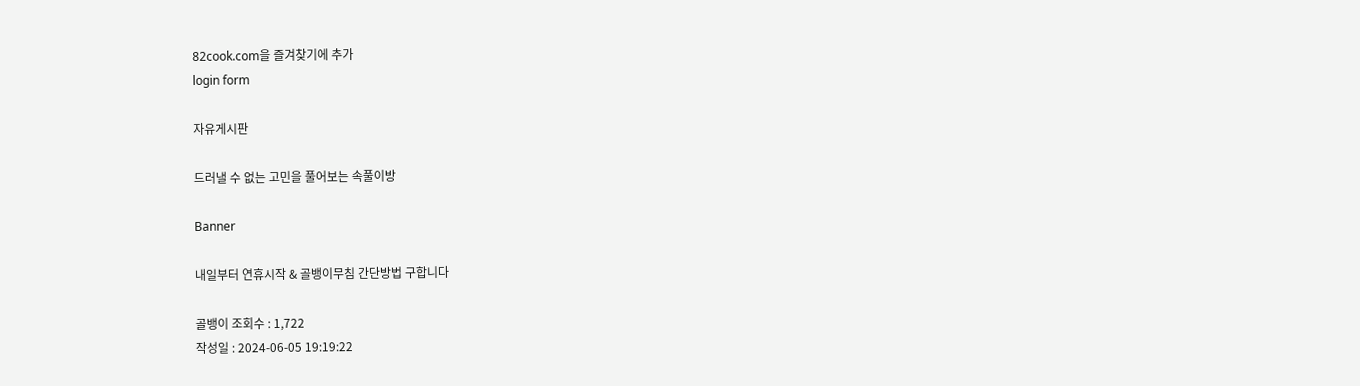82cook.com을 즐겨찾기에 추가
login form

자유게시판

드러낼 수 없는 고민을 풀어보는 속풀이방

Banner

내일부터 연휴시작 & 골뱅이무침 간단방법 구합니다

골뱅이 조회수 : 1,722
작성일 : 2024-06-05 19:19:22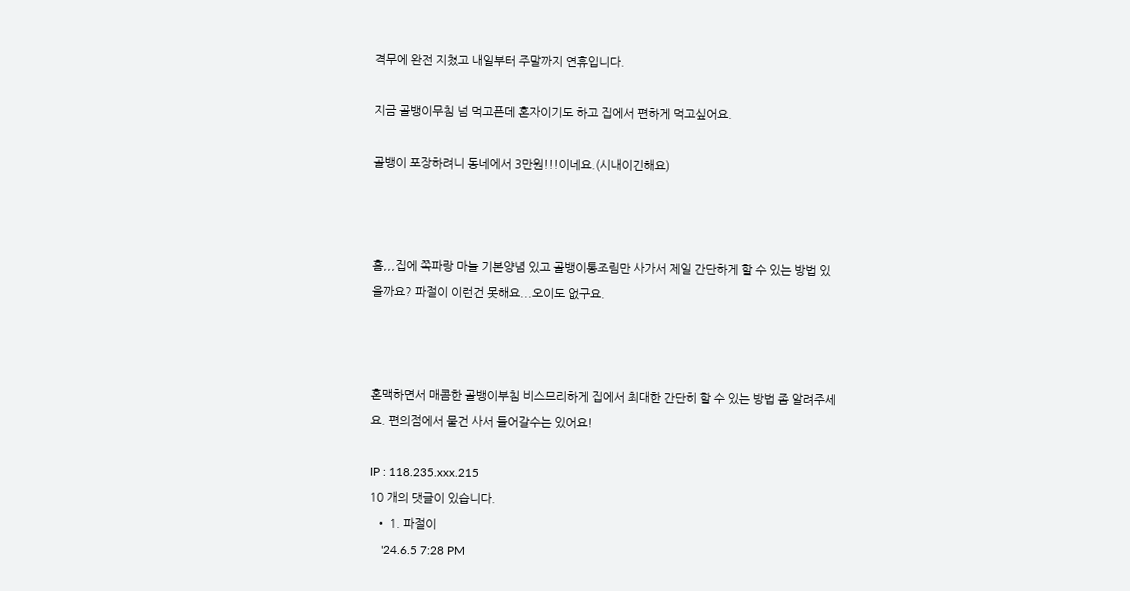격무에 완전 지쳤고 내일부터 주말까지 연휴입니다.

지금 골뱅이무침 넘 먹고픈데 혼자이기도 하고 집에서 편하게 먹고싶어요.

골뱅이 포장하려니 동네에서 3만원!!!이네요.(시내이긴해요)



흠,,,집에 쪽파랑 마늘 기본양념 있고 골뱅이통조림만 사가서 제일 간단하게 할 수 있는 방법 있을까요? 파절이 이런건 못해요...오이도 없구요.



혼맥하면서 매콤한 골뱅이부침 비스므리하게 집에서 최대한 간단히 할 수 있는 방법 좀 알려주세요. 편의점에서 물건 사서 들어갈수는 있어요!

IP : 118.235.xxx.215
10 개의 댓글이 있습니다.
  • 1. 파절이
    '24.6.5 7:28 PM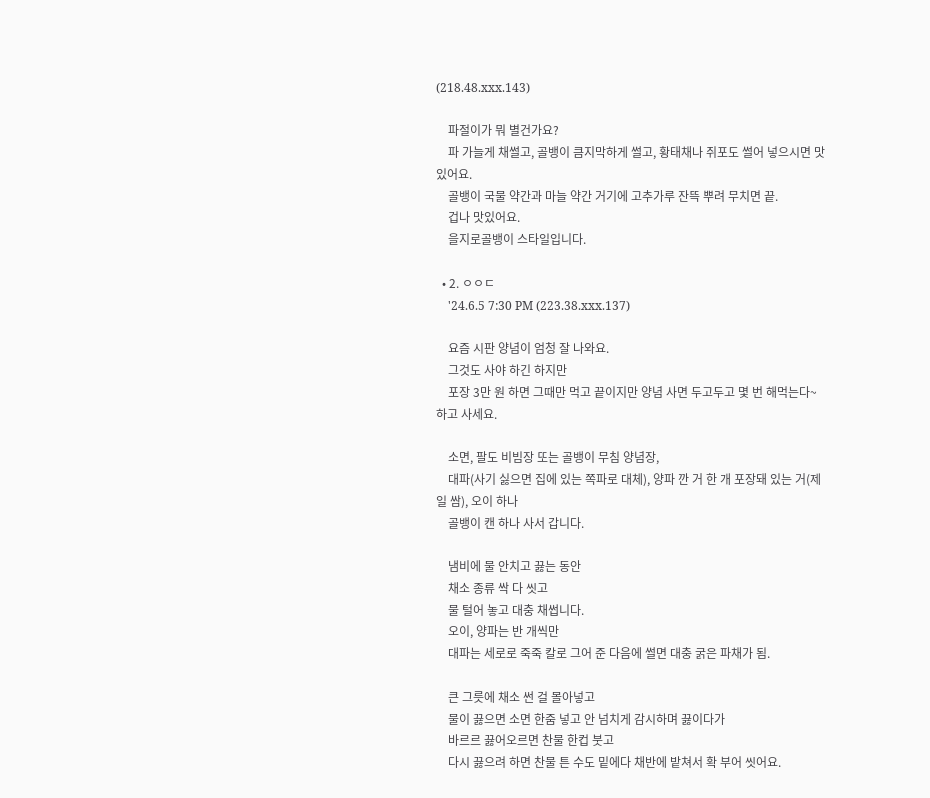(218.48.xxx.143)

    파절이가 뭐 별건가요?
    파 가늘게 채썰고, 골뱅이 큼지막하게 썰고, 황태채나 쥐포도 썰어 넣으시면 맛있어요.
    골뱅이 국물 약간과 마늘 약간 거기에 고추가루 잔뜩 뿌려 무치면 끝.
    겁나 맛있어요.
    을지로골뱅이 스타일입니다.

  • 2. ㅇㅇㄷ
    '24.6.5 7:30 PM (223.38.xxx.137)

    요즘 시판 양념이 엄청 잘 나와요.
    그것도 사야 하긴 하지만
    포장 3만 원 하면 그때만 먹고 끝이지만 양념 사면 두고두고 몇 번 해먹는다~ 하고 사세요.

    소면, 팔도 비빔장 또는 골뱅이 무침 양념장,
    대파(사기 싫으면 집에 있는 쪽파로 대체), 양파 깐 거 한 개 포장돼 있는 거(제일 쌈), 오이 하나
    골뱅이 캔 하나 사서 갑니다.

    냄비에 물 안치고 끓는 동안
    채소 종류 싹 다 씻고
    물 털어 놓고 대충 채썹니다.
    오이, 양파는 반 개씩만
    대파는 세로로 죽죽 칼로 그어 준 다음에 썰면 대충 굵은 파채가 됨.

    큰 그릇에 채소 썬 걸 몰아넣고
    물이 끓으면 소면 한줌 넣고 안 넘치게 감시하며 끓이다가
    바르르 끓어오르면 찬물 한컵 붓고
    다시 끓으려 하면 찬물 튼 수도 밑에다 채반에 밭쳐서 확 부어 씻어요.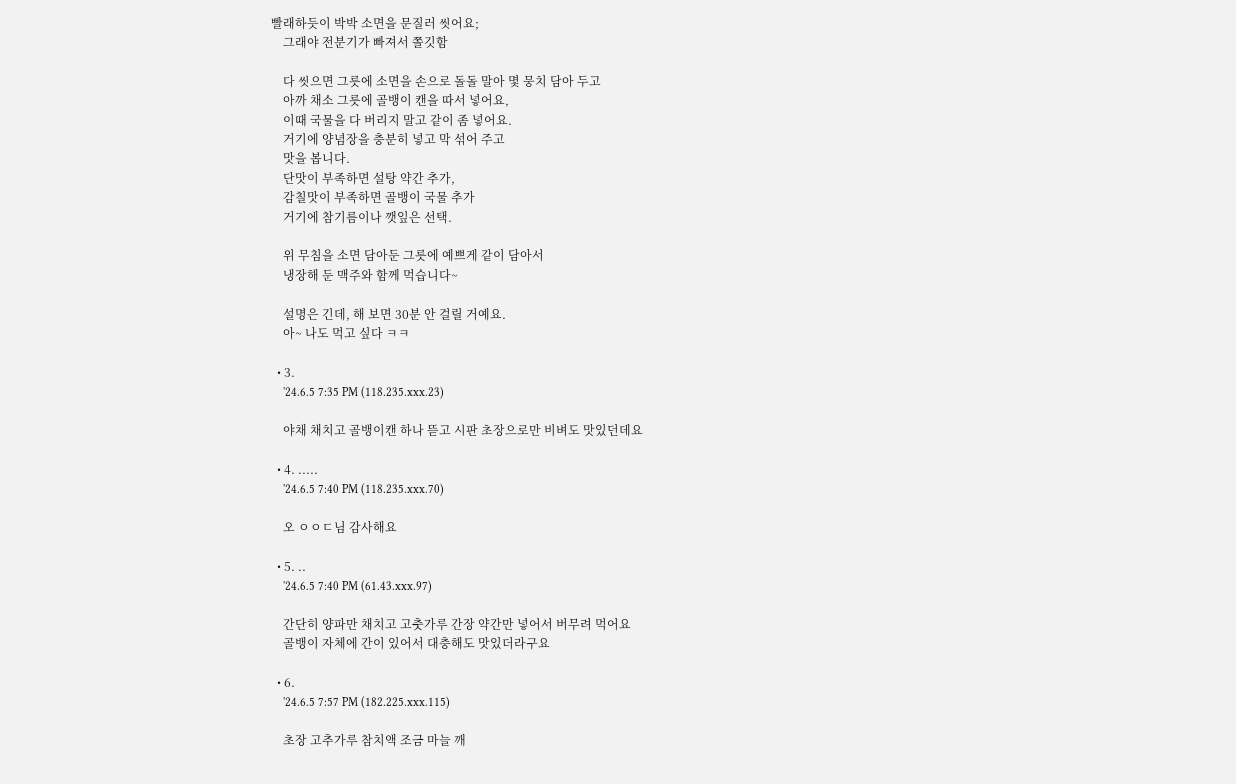빨래하듯이 박박 소면을 문질러 씻어요;
    그래야 전분기가 빠져서 쫄깃함

    다 씻으면 그릇에 소면을 손으로 돌돌 말아 몇 뭉치 담아 두고
    아까 채소 그릇에 골뱅이 캔을 따서 넣어요,
    이때 국물을 다 버리지 말고 같이 좀 넣어요.
    거기에 양념장을 충분히 넣고 막 섞어 주고
    맛을 봅니다.
    단맛이 부족하면 설탕 약간 추가,
    감칠맛이 부족하면 골뱅이 국물 추가
    거기에 참기름이나 깻잎은 선택.

    위 무침을 소면 담아둔 그릇에 예쁘게 같이 담아서
    냉장해 둔 맥주와 함께 먹습니다~

    설명은 긴데, 해 보면 30분 안 걸릴 거예요.
    아~ 나도 먹고 싶다 ㅋㅋ

  • 3.
    '24.6.5 7:35 PM (118.235.xxx.23)

    야채 채치고 골뱅이캔 하나 뜯고 시판 초장으로만 비벼도 맛있던데요

  • 4. .....
    '24.6.5 7:40 PM (118.235.xxx.70)

    오 ㅇㅇㄷ님 감사해요

  • 5. ..
    '24.6.5 7:40 PM (61.43.xxx.97)

    간단히 양파만 채치고 고춧가루 간장 약간만 넣어서 버무려 먹어요
    골뱅이 자체에 간이 있어서 대충해도 맛있더라구요

  • 6.
    '24.6.5 7:57 PM (182.225.xxx.115)

    초장 고추가루 참치액 조금 마늘 깨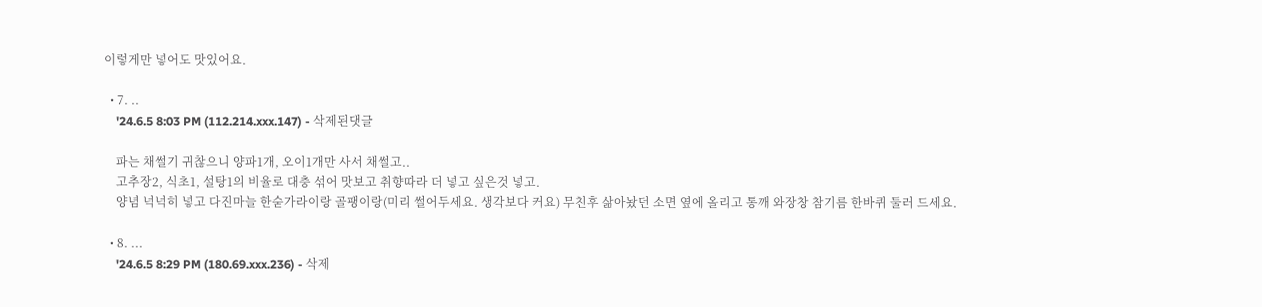이렇게만 넣어도 맛있어요.

  • 7. ..
    '24.6.5 8:03 PM (112.214.xxx.147) - 삭제된댓글

    파는 채썰기 귀찮으니 양파1개, 오이1개만 사서 채썰고..
    고추장2, 식초1, 설탕1의 비율로 대충 섞어 맛보고 취향따라 더 넣고 싶은것 넣고.
    양념 넉넉히 넣고 다진마늘 한숟가라이랑 골팽이랑(미리 썰어두세요. 생각보다 커요) 무친후 삶아놨던 소면 옆에 올리고 통깨 와장창 참기름 한바퀴 둘러 드세요.

  • 8. ...
    '24.6.5 8:29 PM (180.69.xxx.236) - 삭제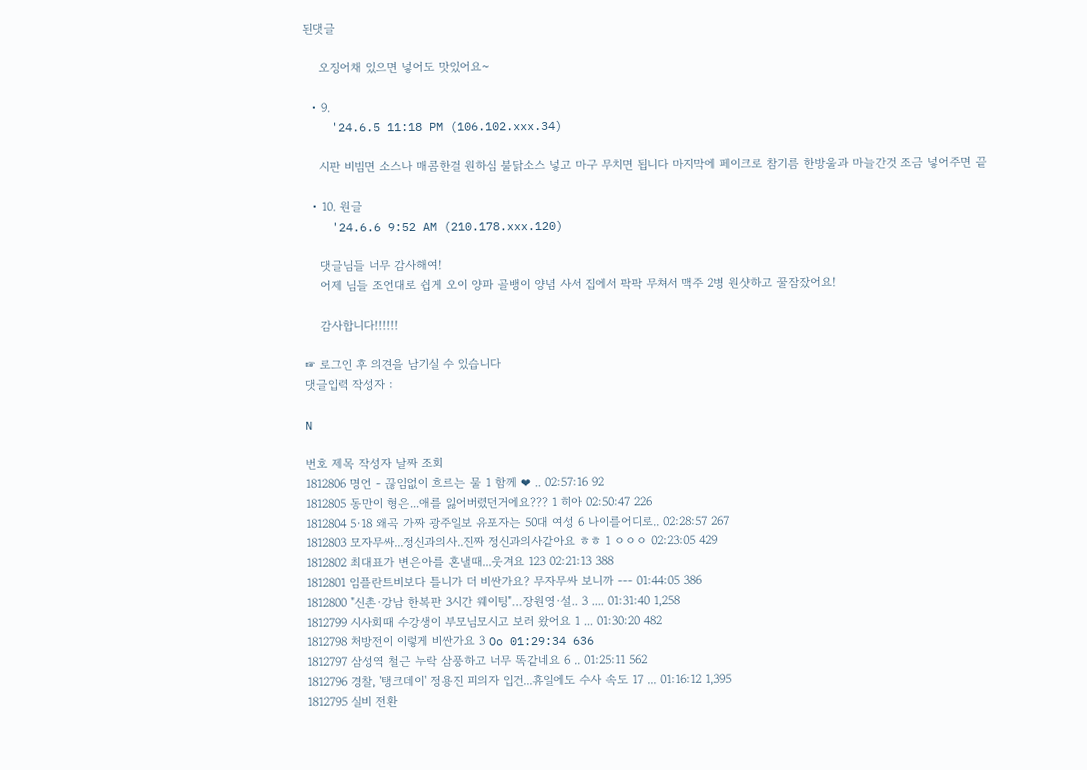된댓글

    오징어채 있으면 넣어도 맛있어요~

  • 9.
    '24.6.5 11:18 PM (106.102.xxx.34)

    시판 비빔면 소스나 매콤한걸 원하심 불닭소스 넣고 마구 무치면 됩니다 마지막에 페이크로 참기름 한방울과 마늘간것 조금 넣어주면 끝

  • 10. 원글
    '24.6.6 9:52 AM (210.178.xxx.120)

    댓글님들 너무 감사해여!
    어제 님들 조언대로 쉽게 오이 양파 골뱅이 양념 사서 집에서 팍팍 무쳐서 맥주 2병 원샷하고 꿀잠잤어요!

    감사합니다!!!!!!

☞ 로그인 후 의견을 남기실 수 있습니다
댓글입력 작성자 :

N

번호 제목 작성자 날짜 조회
1812806 명언 - 끊임없이 흐르는 물 1 함께 ❤ .. 02:57:16 92
1812805 동만이 형은...애를 잃어버렸던거에요??? 1 히아 02:50:47 226
1812804 5·18 왜곡 가짜 광주일보 유포자는 50대 여성 6 나이를어디로.. 02:28:57 267
1812803 모자무싸...정신과의사..진짜 정신과의사같아요 ㅎㅎ 1 ㅇㅇㅇ 02:23:05 429
1812802 최대표가 변은아를 혼낼때...웃겨요 123 02:21:13 388
1812801 임플란트비보다 틀니가 더 비싼가요? 무자무싸 보니까 --- 01:44:05 386
1812800 "신촌·강남 한복판 3시간 웨이팅"…장원영·설.. 3 .... 01:31:40 1,258
1812799 시사회때 수강생이 부모님모시고 보러 왔어요 1 ... 01:30:20 482
1812798 처방전이 이렇게 비싼가요 3 Oo 01:29:34 636
1812797 삼성역 철근 누락 삼풍하고 너무 똑같네요 6 .. 01:25:11 562
1812796 경찰, '탱크데이' 정용진 피의자 입건...휴일에도 수사 속도 17 ... 01:16:12 1,395
1812795 실비 전환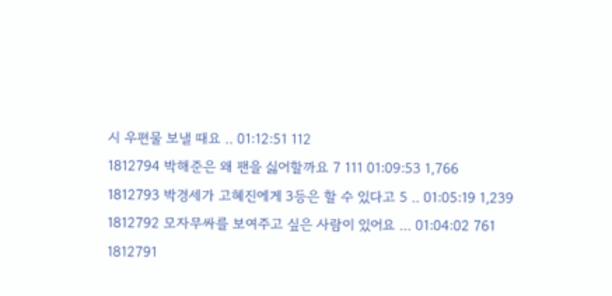시 우편물 보낼 때요 .. 01:12:51 112
1812794 박해준은 왜 팬을 싫어할까요 7 111 01:09:53 1,766
1812793 박경세가 고혜진에게 3등은 할 수 있다고 5 .. 01:05:19 1,239
1812792 모자무싸를 보여주고 싶은 사람이 있어요 ... 01:04:02 761
1812791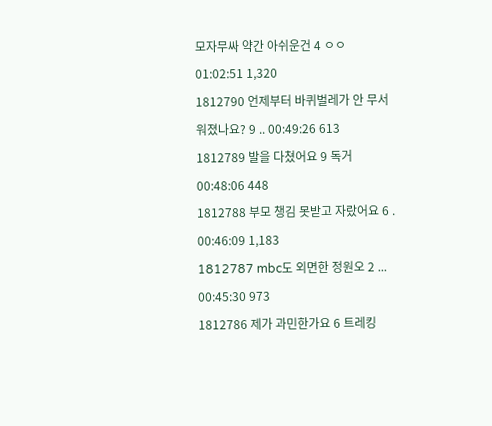모자무싸 약간 아쉬운건 4 ㅇㅇ 01:02:51 1,320
1812790 언제부터 바퀴벌레가 안 무서워졌나요? 9 .. 00:49:26 613
1812789 발을 다쳤어요 9 독거 00:48:06 448
1812788 부모 챙김 못받고 자랐어요 6 . 00:46:09 1,183
1812787 mbc도 외면한 정원오 2 ... 00:45:30 973
1812786 제가 과민한가요 6 트레킹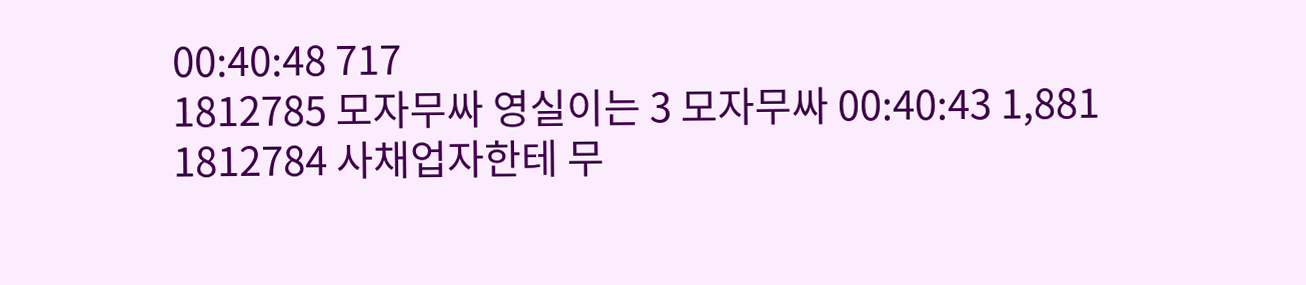00:40:48 717
1812785 모자무싸 영실이는 3 모자무싸 00:40:43 1,881
1812784 사채업자한테 무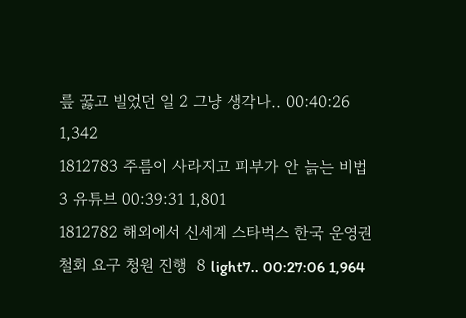릎 꿇고 빌었던 일 2 그냥 생각나.. 00:40:26 1,342
1812783 주름이 사라지고 피부가 안 늙는 비법 3 유튜브 00:39:31 1,801
1812782 해외에서 신세계 스타벅스 한국 운영권 철회 요구 청원 진행  8 light7.. 00:27:06 1,964